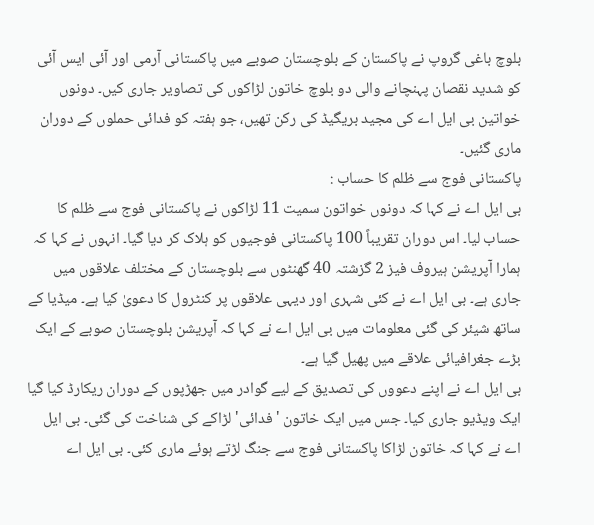بلوچ باغی گروپ نے پاکستان کے بلوچستان صوبے میں پاکستانی آرمی اور آئی ایس آئی کو شدید نقصان پہنچانے والی دو بلوچ خاتون لڑاکوں کی تصاویر جاری کیں۔ دونوں خواتین بی ایل اے کی مجید بریگیڈ کی رکن تھیں، جو ہفتہ کو فدائی حملوں کے دوران ماری گئیں۔
پاکستانی فوج سے ظلم کا حساب :
بی ایل اے نے کہا کہ دونوں خواتون سمیت 11 لڑاکوں نے پاکستانی فوج سے ظلم کا حساب لیا۔ اس دوران تقریباً 100 پاکستانی فوجیوں کو ہلاک کر دیا گیا۔ انہوں نے کہا کہ ہمارا آپریشن ہیروف فیز 2 گزشتہ 40 گھنٹوں سے بلوچستان کے مختلف علاقوں میں جاری ہے۔ بی ایل اے نے کئی شہری اور دیہی علاقوں پر کنٹرول کا دعویٰ کیا ہے۔ میڈیا کے ساتھ شیئر کی گئی معلومات میں بی ایل اے نے کہا کہ آپریشن بلوچستان صوبے کے ایک بڑے جغرافیائی علاقے میں پھیل گیا ہے۔
بی ایل اے نے اپنے دعووں کی تصدیق کے لیے گوادر میں جھڑپوں کے دوران ریکارڈ کیا گیا ایک ویڈیو جاری کیا۔ جس میں ایک خاتون 'فدائی' لڑاکے کی شناخت کی گئی۔ بی ایل اے نے کہا کہ خاتون لڑاکا پاکستانی فوج سے جنگ لڑتے ہوئے ماری کئی۔ بی ایل اے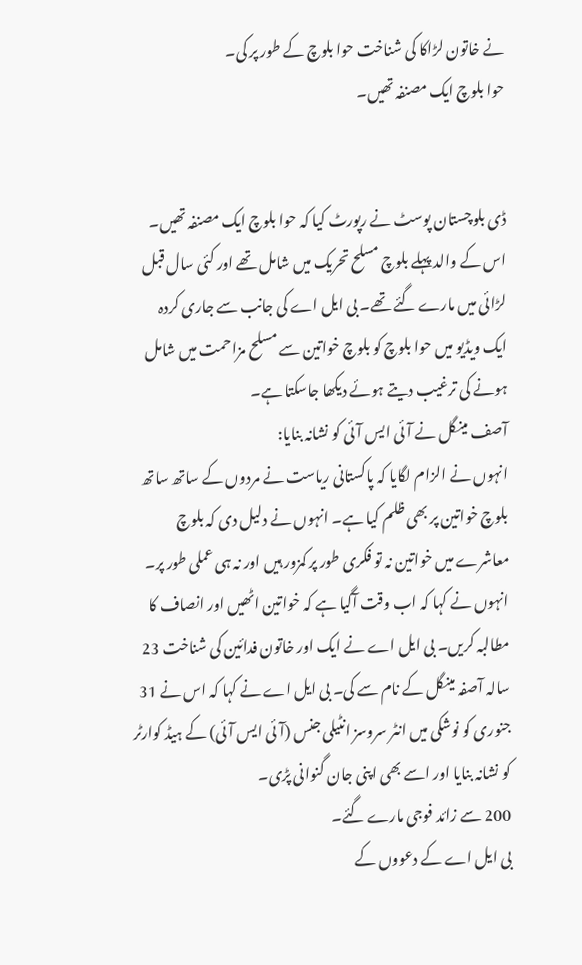نے خاتون لڑاکا کی شناخت حوا بلوچ کے طور پر کی۔
حوا بلوچ ایک مصنفہ تھیں۔


ڈی بلوچستان پوسٹ نے رپورٹ کیا کہ حوا بلوچ ایک مصنفہ تھیں۔ اس کے والد پہلے بلوچ مسلح تحریک میں شامل تھے اور کئی سال قبل لڑائی میں مارے گئے تھے۔ بی ایل اے کی جانب سے جاری کردہ ایک ویڈیو میں حوا بلوچ کو بلوچ خواتین سے مسلح مزاحمت میں شامل ہونے کی ترغیب دیتے ہوئے دیکھا جاسکتا ہے۔
آصف مینگل نے آئی ایس آئی کو نشانہ بنایا:
انہوں نے الزام لگایا کہ پاکستانی ریاست نے مردوں کے ساتھ ساتھ بلوچ خواتین پر بھی ظلم کیا ہے۔ انہوں نے دلیل دی کہ بلوچ معاشرے میں خواتین نہ تو فکری طور پر کمزور ہیں اور نہ ہی عملی طور پر۔ انہوں نے کہا کہ اب وقت آگیا ہے کہ خواتین اٹھیں اور انصاف کا مطالبہ کریں۔ بی ایل اے نے ایک اور خاتون فدائین کی شناخت 23 سالہ آصفہ مینگل کے نام سے کی۔ بی ایل اے نے کہا کہ اس نے 31 جنوری کو نوشکی میں انٹر سروسز انٹیلی جنس (آئی ایس آئی) کے ہیڈ کوارٹر کو نشانہ بنایا اور اسے بھی اپنی جان گنوانی پڑی۔
200 سے زائد فوجی مارے گئے۔
بی ایل اے کے دعووں کے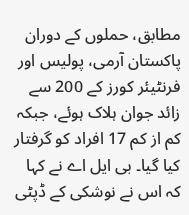مطابق، حملوں کے دوران پاکستان آرمی، پولیس اور فرنٹیئر کورز کے 200 سے زائد جوان ہلاک ہوئے، جبکہ کم از کم 17 افراد کو گرفتار کیا گیا۔ بی ایل اے نے کہا کہ اس نے نوشکی کے ڈپٹی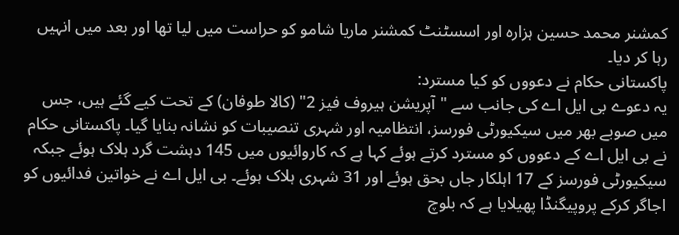کمشنر محمد حسین ہزارہ اور اسسٹنٹ کمشنر ماریا شامو کو حراست میں لیا تھا اور بعد میں انہیں رہا کر دیا۔
پاکستانی حکام نے دعووں کو کیا مسترد:
یہ دعوے بی ایل اے کی جانب سے "آپریشن ہیروف فیز 2" (کالا طوفان) کے تحت کیے گئے ہیں، جس میں صوبے بھر میں سیکیورٹی فورسز، انتظامیہ اور شہری تنصیبات کو نشانہ بنایا گیا۔ پاکستانی حکام نے بی ایل اے کے دعووں کو مسترد کرتے ہوئے کہا ہے کہ کاروائیوں میں 145 دہشت گرد ہلاک ہوئے جبکہ سیکیورٹی فورسز کے 17 اہلکار جاں بحق ہوئے اور 31 شہری ہلاک ہوئے۔ بی ایل اے نے خواتین فدائیوں کو اجاگر کرکے پروپیگنڈا پھیلایا ہے کہ بلوچ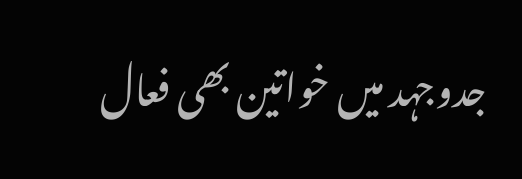جدوجہد میں خواتین بھی فعال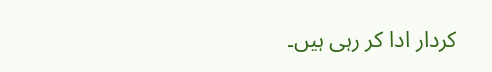کردار ادا کر رہی ہیں۔